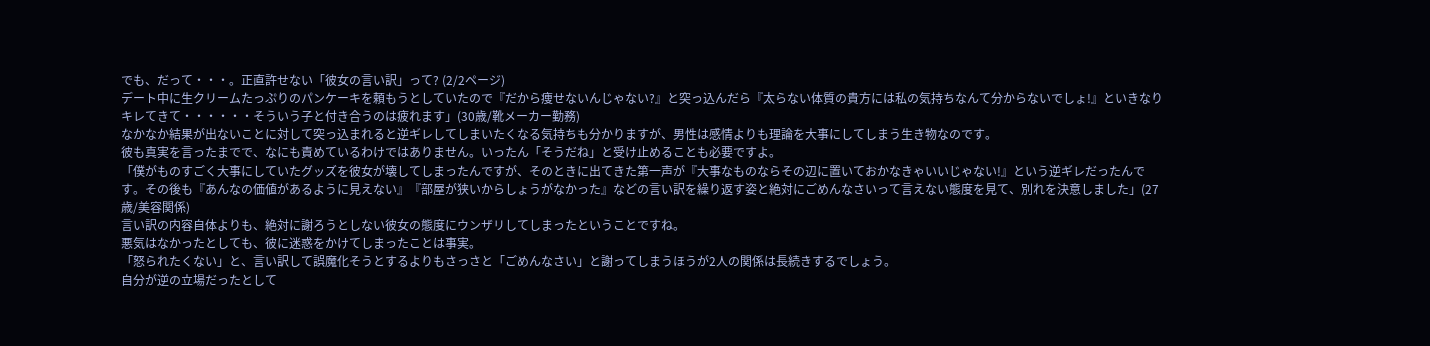でも、だって・・・。正直許せない「彼女の言い訳」って? (2/2ページ)
デート中に生クリームたっぷりのパンケーキを頼もうとしていたので『だから痩せないんじゃない?』と突っ込んだら『太らない体質の貴方には私の気持ちなんて分からないでしょ!』といきなりキレてきて・・・・・・そういう子と付き合うのは疲れます」(30歳/靴メーカー勤務)
なかなか結果が出ないことに対して突っ込まれると逆ギレしてしまいたくなる気持ちも分かりますが、男性は感情よりも理論を大事にしてしまう生き物なのです。
彼も真実を言ったまでで、なにも責めているわけではありません。いったん「そうだね」と受け止めることも必要ですよ。
「僕がものすごく大事にしていたグッズを彼女が壊してしまったんですが、そのときに出てきた第一声が『大事なものならその辺に置いておかなきゃいいじゃない!』という逆ギレだったんです。その後も『あんなの価値があるように見えない』『部屋が狭いからしょうがなかった』などの言い訳を繰り返す姿と絶対にごめんなさいって言えない態度を見て、別れを決意しました」(27歳/美容関係)
言い訳の内容自体よりも、絶対に謝ろうとしない彼女の態度にウンザリしてしまったということですね。
悪気はなかったとしても、彼に迷惑をかけてしまったことは事実。
「怒られたくない」と、言い訳して誤魔化そうとするよりもさっさと「ごめんなさい」と謝ってしまうほうが2人の関係は長続きするでしょう。
自分が逆の立場だったとして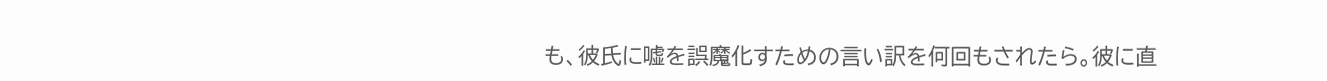も、彼氏に嘘を誤魔化すための言い訳を何回もされたら。彼に直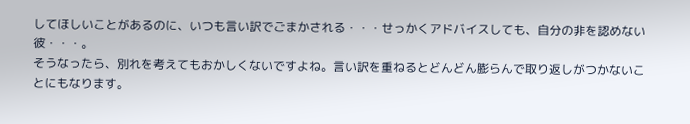してほしいことがあるのに、いつも言い訳でごまかされる・・・せっかくアドバイスしても、自分の非を認めない彼・・・。
そうなったら、別れを考えてもおかしくないですよね。言い訳を重ねるとどんどん膨らんで取り返しがつかないことにもなります。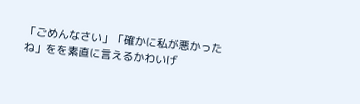「ごめんなさい」「確かに私が悪かったね」をを素直に言えるかわいげ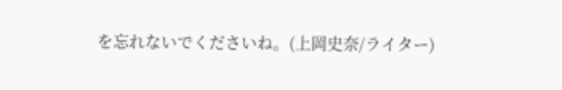を忘れないでくださいね。(上岡史奈/ライター)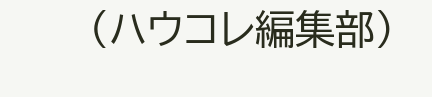(ハウコレ編集部)